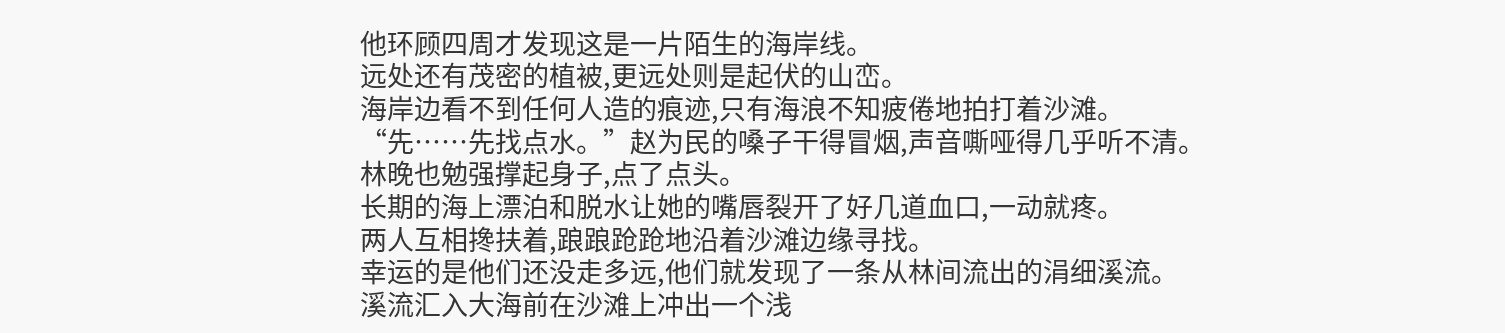他环顾四周才发现这是一片陌生的海岸线。
远处还有茂密的植被,更远处则是起伏的山峦。
海岸边看不到任何人造的痕迹,只有海浪不知疲倦地拍打着沙滩。
“先……先找点水。”赵为民的嗓子干得冒烟,声音嘶哑得几乎听不清。
林晚也勉强撑起身子,点了点头。
长期的海上漂泊和脱水让她的嘴唇裂开了好几道血口,一动就疼。
两人互相搀扶着,踉踉跄跄地沿着沙滩边缘寻找。
幸运的是他们还没走多远,他们就发现了一条从林间流出的涓细溪流。
溪流汇入大海前在沙滩上冲出一个浅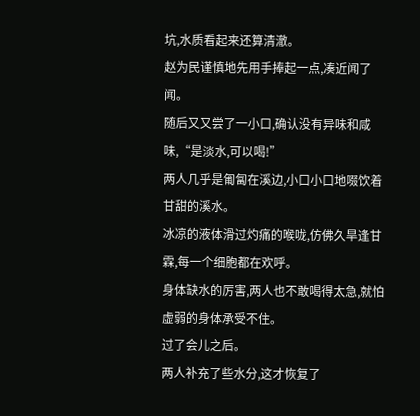坑,水质看起来还算清澈。
赵为民谨慎地先用手捧起一点,凑近闻了闻。
随后又又尝了一小口,确认没有异味和咸味,“是淡水,可以喝!”
两人几乎是匍匐在溪边,小口小口地啜饮着甘甜的溪水。
冰凉的液体滑过灼痛的喉咙,仿佛久旱逢甘霖,每一个细胞都在欢呼。
身体缺水的厉害,两人也不敢喝得太急,就怕虚弱的身体承受不住。
过了会儿之后。
两人补充了些水分,这才恢复了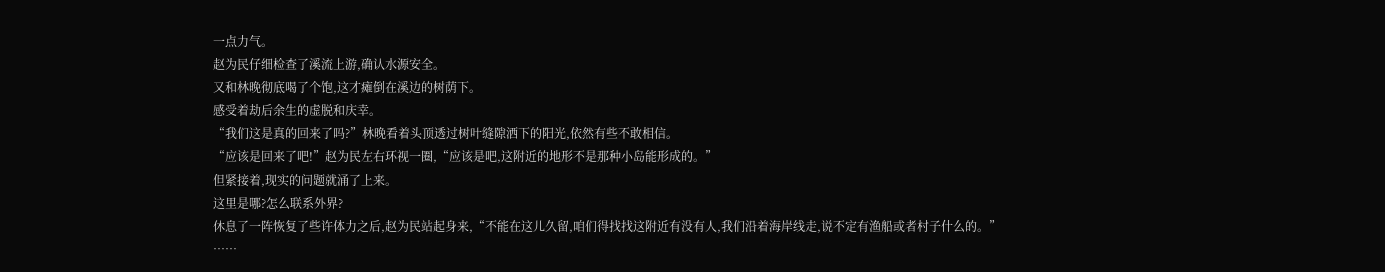一点力气。
赵为民仔细检查了溪流上游,确认水源安全。
又和林晚彻底喝了个饱,这才瘫倒在溪边的树荫下。
感受着劫后余生的虚脱和庆幸。
“我们这是真的回来了吗?”林晚看着头顶透过树叶缝隙洒下的阳光,依然有些不敢相信。
“应该是回来了吧!”赵为民左右环视一圈,“应该是吧,这附近的地形不是那种小岛能形成的。”
但紧接着,现实的问题就涌了上来。
这里是哪?怎么联系外界?
休息了一阵恢复了些许体力之后,赵为民站起身来,“不能在这儿久留,咱们得找找这附近有没有人,我们沿着海岸线走,说不定有渔船或者村子什么的。”
……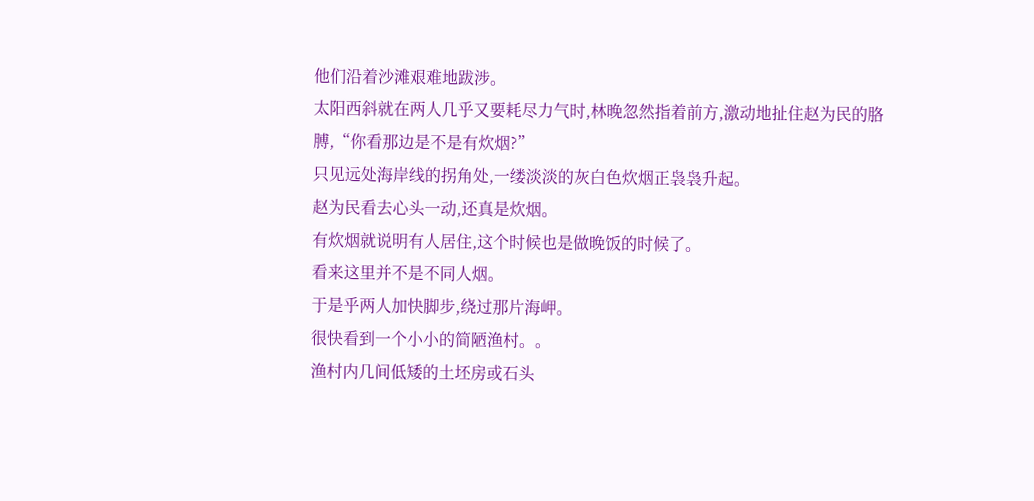他们沿着沙滩艰难地跋涉。
太阳西斜就在两人几乎又要耗尽力气时,林晚忽然指着前方,激动地扯住赵为民的胳膊,“你看那边是不是有炊烟?”
只见远处海岸线的拐角处,一缕淡淡的灰白色炊烟正袅袅升起。
赵为民看去心头一动,还真是炊烟。
有炊烟就说明有人居住,这个时候也是做晚饭的时候了。
看来这里并不是不同人烟。
于是乎两人加快脚步,绕过那片海岬。
很快看到一个小小的简陋渔村。。
渔村内几间低矮的土坯房或石头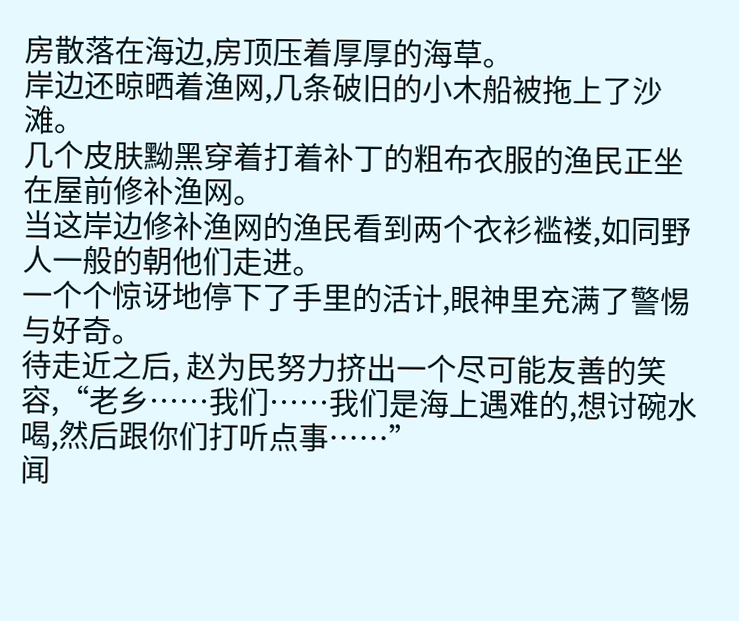房散落在海边,房顶压着厚厚的海草。
岸边还晾晒着渔网,几条破旧的小木船被拖上了沙滩。
几个皮肤黝黑穿着打着补丁的粗布衣服的渔民正坐在屋前修补渔网。
当这岸边修补渔网的渔民看到两个衣衫褴褛,如同野人一般的朝他们走进。
一个个惊讶地停下了手里的活计,眼神里充满了警惕与好奇。
待走近之后, 赵为民努力挤出一个尽可能友善的笑容,“老乡……我们……我们是海上遇难的,想讨碗水喝,然后跟你们打听点事……”
闻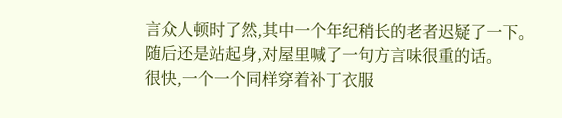言众人顿时了然,其中一个年纪稍长的老者迟疑了一下。
随后还是站起身,对屋里喊了一句方言味很重的话。
很快,一个一个同样穿着补丁衣服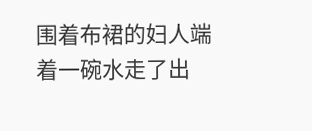围着布裙的妇人端着一碗水走了出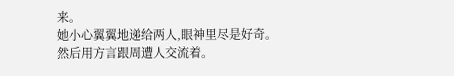来。
她小心翼翼地递给两人,眼神里尽是好奇。
然后用方言跟周遭人交流着。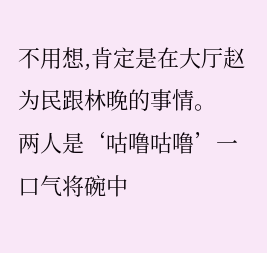不用想,肯定是在大厅赵为民跟林晚的事情。
两人是‘咕噜咕噜’一口气将碗中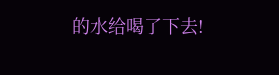的水给喝了下去!